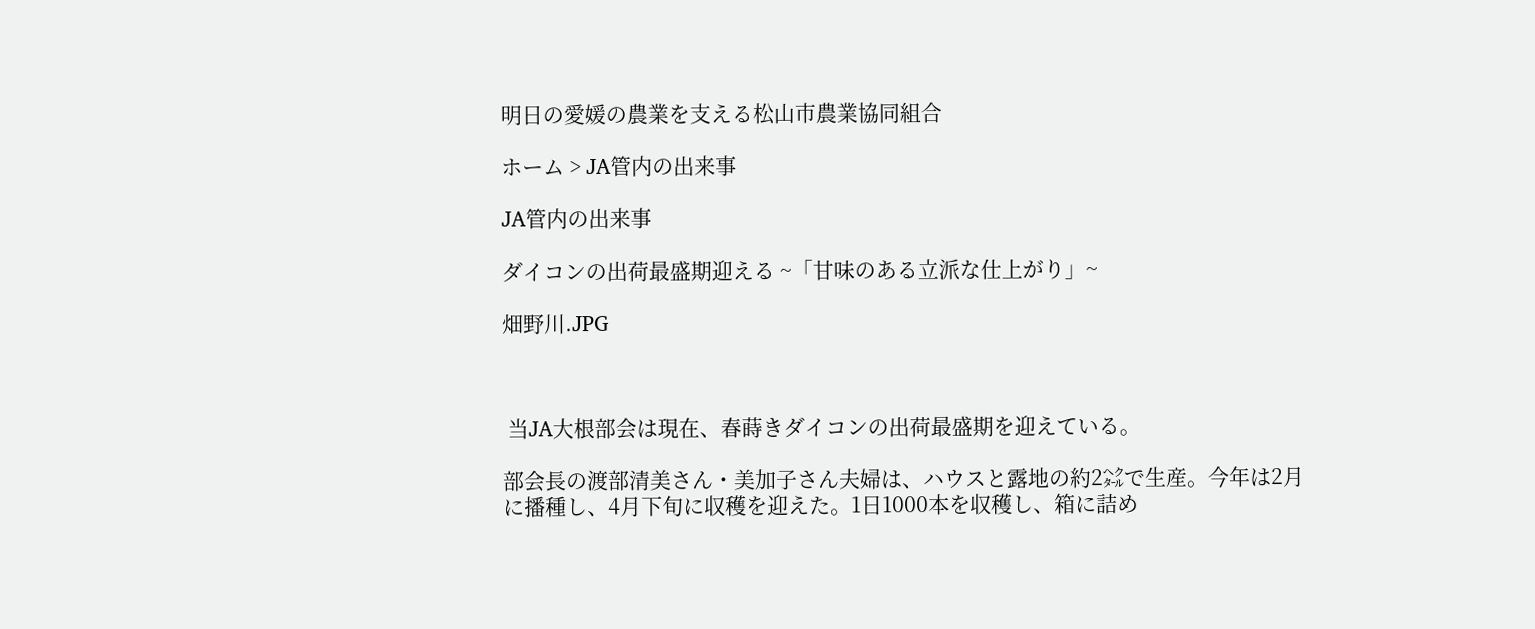明日の愛媛の農業を支える松山市農業協同組合

ホーム > JA管内の出来事

JA管内の出来事

ダイコンの出荷最盛期迎える ~「甘味のある立派な仕上がり」~

畑野川.JPG



 当JA大根部会は現在、春蒔きダイコンの出荷最盛期を迎えている。

部会長の渡部清美さん・美加子さん夫婦は、ハウスと露地の約2㌶で生産。今年は2月に播種し、4月下旬に収穫を迎えた。1日1000本を収穫し、箱に詰め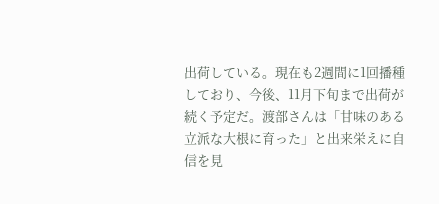出荷している。現在も2週間に1回播種しており、今後、11月下旬まで出荷が続く予定だ。渡部さんは「甘味のある立派な大根に育った」と出来栄えに自信を見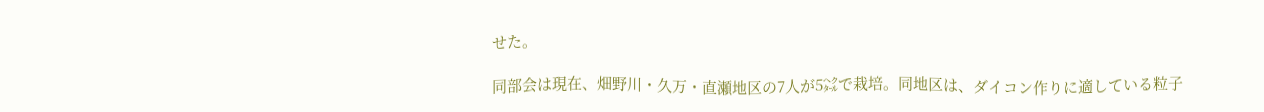せた。

同部会は現在、畑野川・久万・直瀬地区の7人が5㌶で栽培。同地区は、ダイコン作りに適している粒子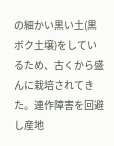の細かい黒い土(黒ボク土壌)をしているため、古くから盛んに栽培されてきた。連作障害を回避し産地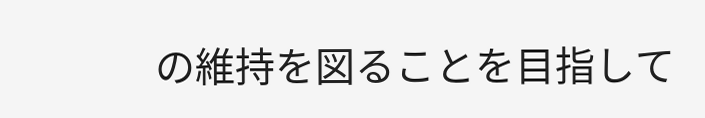の維持を図ることを目指して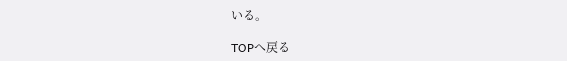いる。

TOPへ戻る